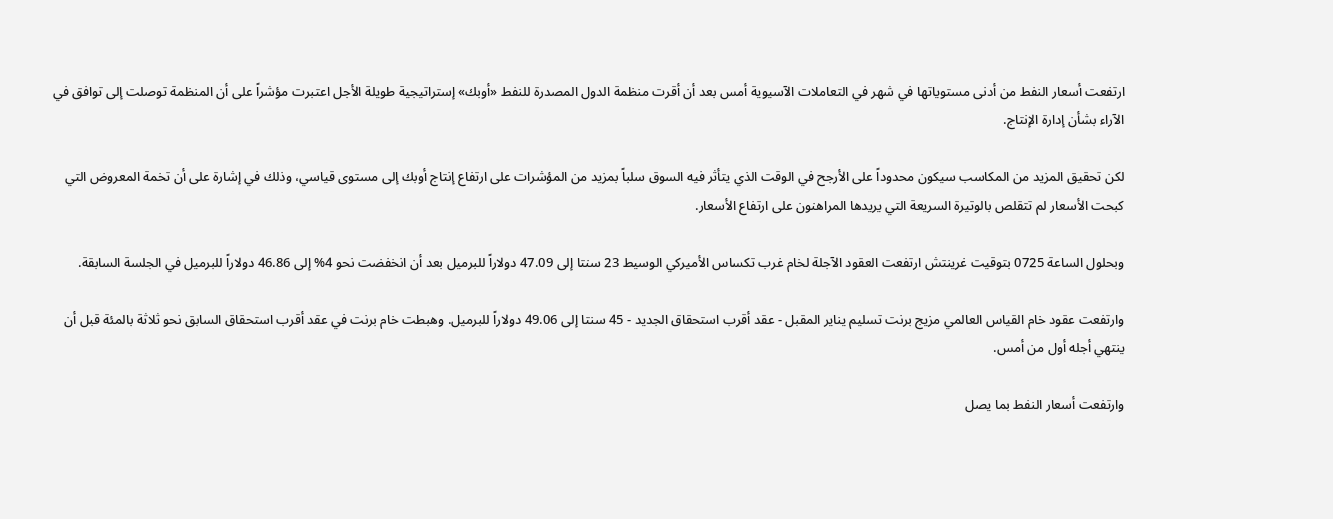ارتفعت أسعار النفط من أدنى مستوياتها في شهر في التعاملات الآسيوية أمس بعد أن أقرت منظمة الدول المصدرة للنفط «أوبك» إستراتيجية طويلة الأجل اعتبرت مؤشراً على أن المنظمة توصلت إلى توافق في الآراء بشأن إدارة الإنتاج.

لكن تحقيق المزيد من المكاسب سيكون محدوداً على الأرجح في الوقت الذي يتأثر فيه السوق سلباً بمزيد من المؤشرات على ارتفاع إنتاج أوبك إلى مستوى قياسي، وذلك في إشارة على أن تخمة المعروض التي كبحت الأسعار لم تتقلص بالوتيرة السريعة التي يريدها المراهنون على ارتفاع الأسعار.

وبحلول الساعة 0725 بتوقيت غرينتش ارتفعت العقود الآجلة لخام غرب تكساس الأميركي الوسيط 23 سنتا إلى 47.09 دولاراً للبرميل بعد أن انخفضت نحو 4% إلى 46.86 دولاراً للبرميل في الجلسة السابقة.

وارتفعت عقود خام القياس العالمي مزيج برنت تسليم يناير المقبل - عقد أقرب استحقاق الجديد - 45 سنتا إلى 49.06 دولاراً للبرميل. وهبطت خام برنت في عقد أقرب استحقاق السابق نحو ثلاثة بالمئة قبل أن ينتهي أجله أول من أمس.

وارتفعت أسعار النفط بما يصل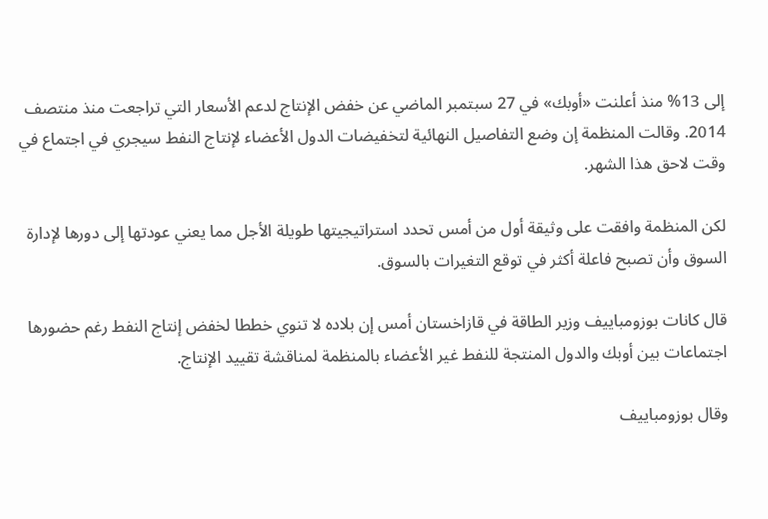إلى 13% منذ أعلنت «أوبك» في 27 سبتمبر الماضي عن خفض الإنتاج لدعم الأسعار التي تراجعت منذ منتصف 2014. وقالت المنظمة إن وضع التفاصيل النهائية لتخفيضات الدول الأعضاء لإنتاج النفط سيجري في اجتماع في وقت لاحق هذا الشهر.

لكن المنظمة وافقت على وثيقة أول من أمس تحدد استراتيجيتها طويلة الأجل مما يعني عودتها إلى دورها لإدارة السوق وأن تصبح فاعلة أكثر في توقع التغيرات بالسوق.

قال كانات بوزومباييف وزير الطاقة في قازاخستان أمس إن بلاده لا تنوي خططا لخفض إنتاج النفط رغم حضورها اجتماعات بين أوبك والدول المنتجة للنفط غير الأعضاء بالمنظمة لمناقشة تقييد الإنتاج.

وقال بوزومباييف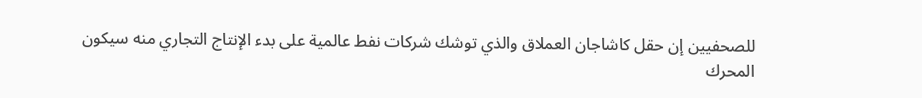للصحفيين إن حقل كاشاجان العملاق والذي توشك شركات نفط عالمية على بدء الإنتاج التجاري منه سيكون المحرك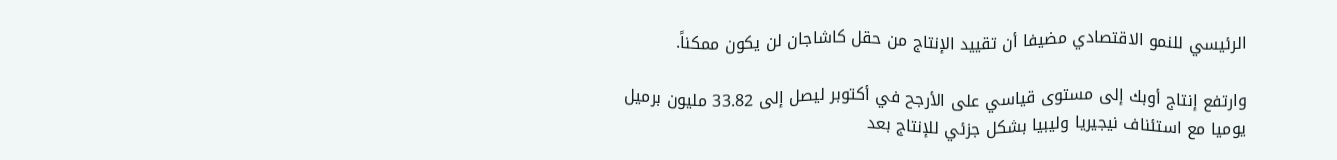الرئيسي للنمو الاقتصادي مضيفا أن تقييد الإنتاج من حقل كاشاجان لن يكون ممكناً.

وارتفع إنتاج أوبك إلى مستوى قياسي على الأرجح في أكتوبر ليصل إلى 33.82 مليون برميل يوميا مع استئناف نيجيريا وليبيا بشكل جزئي للإنتاج بعد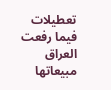تعطيلات فيما رفعت العراق مبيعاتها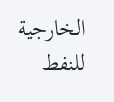الخارجية للنفط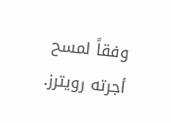وفقاً لمسح أجرته رويترز.